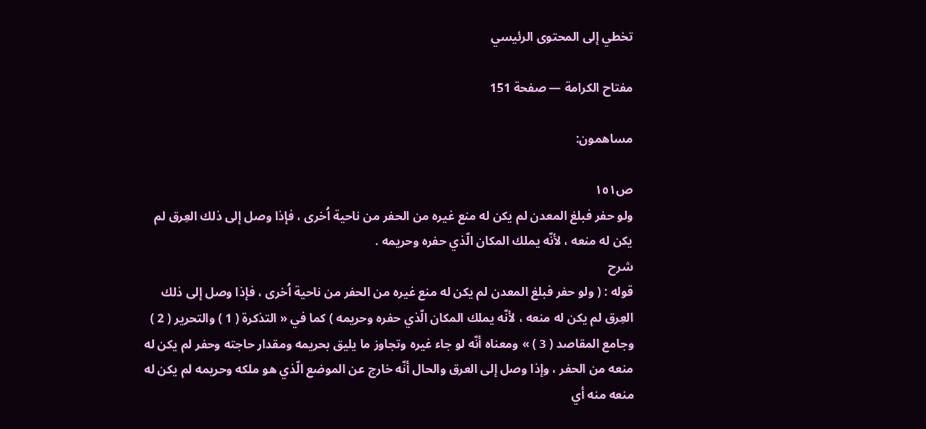تخطي إلى المحتوى الرئيسي

مفتاح الكرامة — صفحة 151

مساهمون:

ص١٥١
ولو حفر فبلغ المعدن لم يكن له منع غيره من الحفر من ناحية اُخرى ، فإذا وصل إلى ذلك العِرق لم يكن له منعه ، لأنّه يملك المكان الّذي حفره وحريمه .
شرح
قوله : ( ولو حفر فبلغ المعدن لم يكن له منع غيره من الحفر من ناحية اُخرى ، فإذا وصل إلى ذلك العِرق لم يكن له منعه ، لأنّه يملك المكان الّذي حفره وحريمه ) كما في « التذكرة ( 1 ) والتحرير ( 2 ) وجامع المقاصد ( 3 ) » ومعناه أنّه لو جاء غيره وتجاوز ما يليق بحريمه ومقدار حاجته وحفر لم يكن له منعه من الحفر ، وإذا وصل إلى العرق والحال أنّه خارج عن الموضع الّذي هو ملكه وحريمه لم يكن له منعه منه أي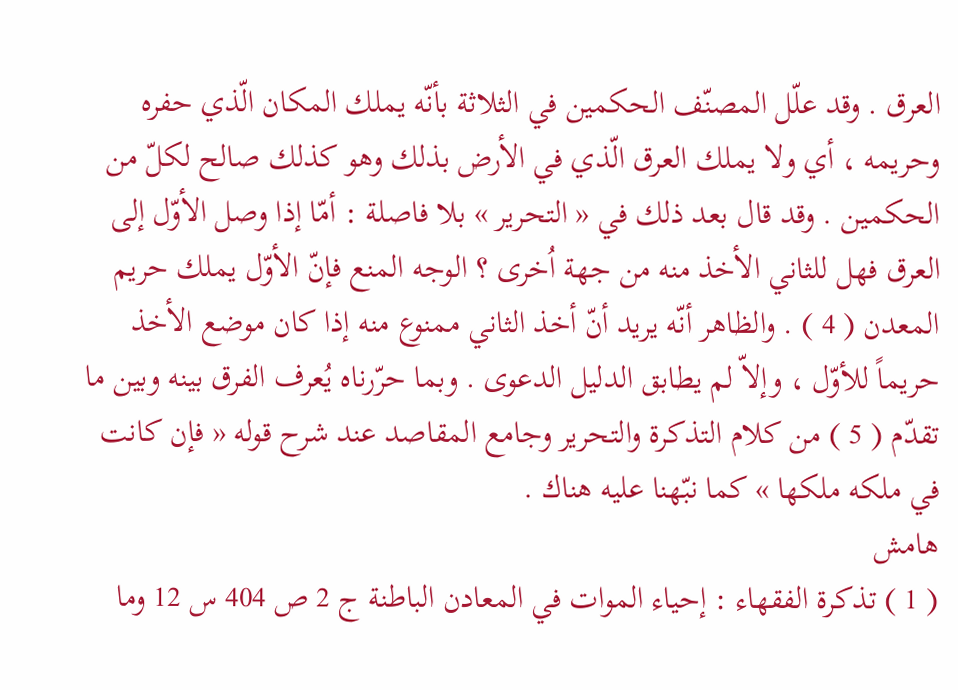العرق . وقد علّل المصنّف الحكمين في الثلاثة بأنّه يملك المكان الّذي حفره وحريمه ، أي ولا يملك العرق الّذي في الأرض بذلك وهو كذلك صالح لكلّ من الحكمين . وقد قال بعد ذلك في « التحرير » بلا فاصلة : أمّا إذا وصل الأوّل إلى العرق فهل للثاني الأخذ منه من جهة اُخرى ؟ الوجه المنع فإنّ الأوّل يملك حريم المعدن ( 4 ) . والظاهر أنّه يريد أنّ أخذ الثاني ممنوع منه إذا كان موضع الأخذ حريماً للأوّل ، وإلاّ لم يطابق الدليل الدعوى . وبما حرّرناه يُعرف الفرق بينه وبين ما تقدّم ( 5 ) من كلام التذكرة والتحرير وجامع المقاصد عند شرح قوله « فإن كانت في ملكه ملكها » كما نبّهنا عليه هناك .
هامش
( 1 ) تذكرة الفقهاء : إحياء الموات في المعادن الباطنة ج 2 ص 404 س 12 وما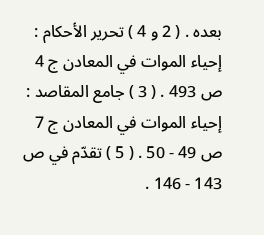بعده . ( 2 و 4 ) تحرير الأحكام : إحياء الموات في المعادن ج 4 ص 493 . ( 3 ) جامع المقاصد : إحياء الموات في المعادن ج 7 ص 49 - 50 . ( 5 ) تقدّم في ص 143 - 146 .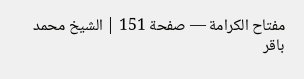مفتاح الكرامة — صفحة 151 | الشيخ محمد باقر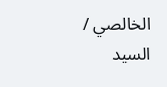الخالصي / السيد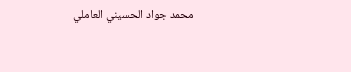محمد جواد الحسيني العاملي